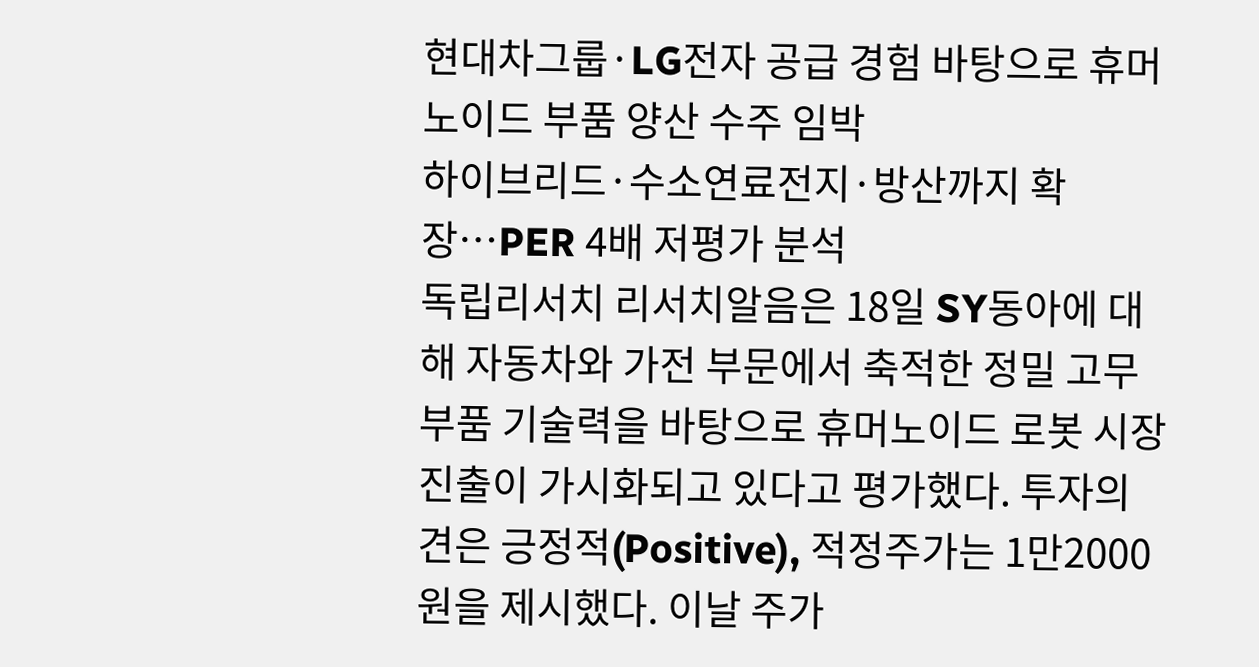현대차그룹·LG전자 공급 경험 바탕으로 휴머노이드 부품 양산 수주 임박
하이브리드·수소연료전지·방산까지 확장…PER 4배 저평가 분석
독립리서치 리서치알음은 18일 SY동아에 대해 자동차와 가전 부문에서 축적한 정밀 고무 부품 기술력을 바탕으로 휴머노이드 로봇 시장 진출이 가시화되고 있다고 평가했다. 투자의견은 긍정적(Positive), 적정주가는 1만2000원을 제시했다. 이날 주가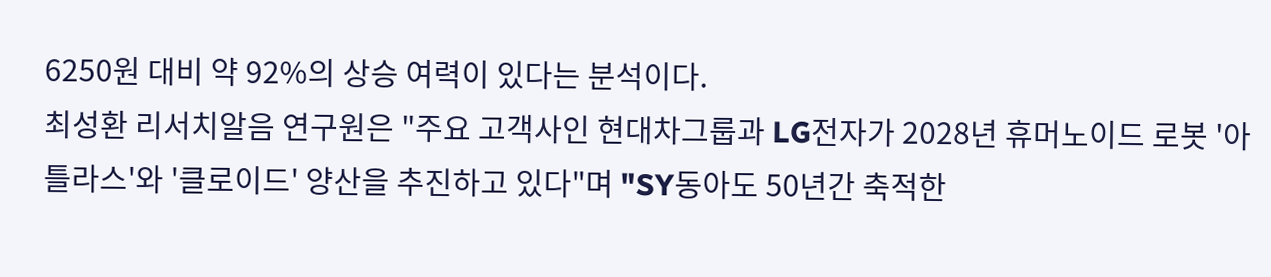6250원 대비 약 92%의 상승 여력이 있다는 분석이다.
최성환 리서치알음 연구원은 "주요 고객사인 현대차그룹과 LG전자가 2028년 휴머노이드 로봇 '아틀라스'와 '클로이드' 양산을 추진하고 있다"며 "SY동아도 50년간 축적한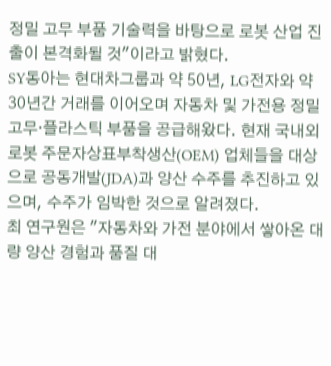정밀 고무 부품 기술력을 바탕으로 로봇 산업 진출이 본격화될 것"이라고 밝혔다.
SY동아는 현대차그룹과 약 50년, LG전자와 약 30년간 거래를 이어오며 자동차 및 가전용 정밀 고무·플라스틱 부품을 공급해왔다. 현재 국내외 로봇 주문자상표부착생산(OEM) 업체들을 대상으로 공동개발(JDA)과 양산 수주를 추진하고 있으며, 수주가 임박한 것으로 알려졌다.
최 연구원은 "자동차와 가전 분야에서 쌓아온 대량 양산 경험과 품질 대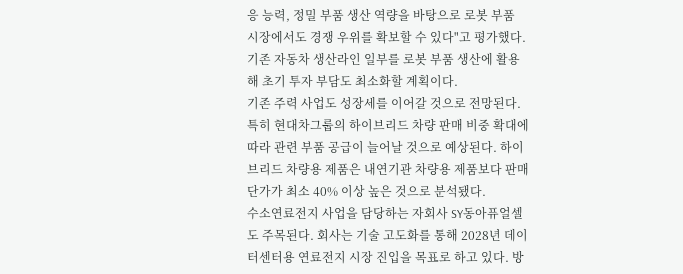응 능력, 정밀 부품 생산 역량을 바탕으로 로봇 부품 시장에서도 경쟁 우위를 확보할 수 있다"고 평가했다. 기존 자동차 생산라인 일부를 로봇 부품 생산에 활용해 초기 투자 부담도 최소화할 계획이다.
기존 주력 사업도 성장세를 이어갈 것으로 전망된다. 특히 현대차그룹의 하이브리드 차량 판매 비중 확대에 따라 관련 부품 공급이 늘어날 것으로 예상된다. 하이브리드 차량용 제품은 내연기관 차량용 제품보다 판매 단가가 최소 40% 이상 높은 것으로 분석됐다.
수소연료전지 사업을 담당하는 자회사 SY동아퓨얼셀도 주목된다. 회사는 기술 고도화를 통해 2028년 데이터센터용 연료전지 시장 진입을 목표로 하고 있다. 방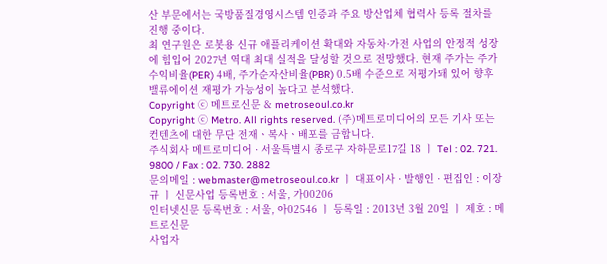산 부문에서는 국방품질경영시스템 인증과 주요 방산업체 협력사 등록 절차를 진행 중이다.
최 연구원은 로봇용 신규 애플리케이션 확대와 자동차·가전 사업의 안정적 성장에 힘입어 2027년 역대 최대 실적을 달성할 것으로 전망했다. 현재 주가는 주가수익비율(PER) 4배, 주가순자산비율(PBR) 0.5배 수준으로 저평가돼 있어 향후 밸류에이션 재평가 가능성이 높다고 분석했다.
Copyright ⓒ 메트로신문 & metroseoul.co.kr
Copyright ⓒ Metro. All rights reserved. (주)메트로미디어의 모든 기사 또는 컨텐츠에 대한 무단 전재ㆍ복사ㆍ배포를 금합니다.
주식회사 메트로미디어 · 서울특별시 종로구 자하문로17길 18 ㅣ Tel : 02. 721. 9800 / Fax : 02. 730. 2882
문의메일 : webmaster@metroseoul.co.kr ㅣ 대표이사 · 발행인 · 편집인 : 이장규 ㅣ 신문사업 등록번호 : 서울, 가00206
인터넷신문 등록번호 : 서울, 아02546 ㅣ 등록일 : 2013년 3월 20일 ㅣ 제호 : 메트로신문
사업자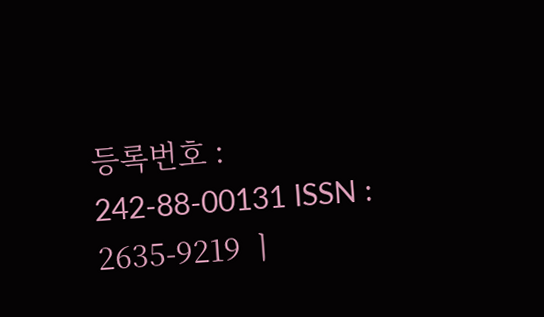등록번호 : 242-88-00131 ISSN : 2635-9219 ㅣ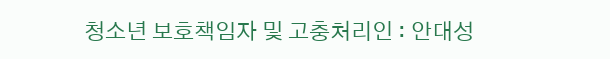청소년 보호책임자 및 고충처리인 : 안대성